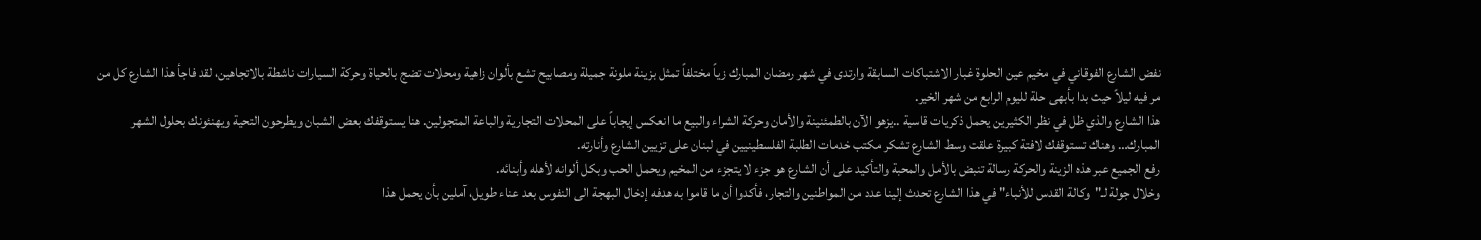نفض الشارع الفوقاني في مخيم عين الحلوة غبار الاشتباكات السابقة وارتدى في شهر رمضان المبارك زياً مختلفاً تمثل بزينة ملونة جميلة ومصابيح تشع بألوان زاهية ومحلات تضج بالحياة وحركة السيارات ناشطة بالاتجاهين، لقد فاجأ هذا الشارع كل من مر فيه ليلاً حيث بدا بأبهى حلة لليوم الرابع من شهر الخير.
هذا الشارع والذي ظل في نظر الكثيرين يحمل ذكريات قاسية ..يزهو الآن بالطمئنينة والأمان وحركة الشراء والبيع ما انعكس إيجاباً على المحلات التجارية والباعة المتجولين. هنا يستوقفك بعض الشبان ويطرحون التحية ويهنئونك بحلول الشهر المبارك… وهناك تستوقفك لافتة كبيرة علقت وسط الشارع تشكر مكتب خدمات الطلبة الفلسطينيين في لبنان على تزيين الشارع وأنارته.
رفع الجميع عبر هذه الزينة والحركة رسالة تنبض بالأمل والمحبة والتأكيد على أن الشارع هو جزء لا يتجزء من المخيم ويحمل الحب وبكل ألوانه لأهله وأبنائه.
وخلال جولة لـ"وكالة القدس للأنباء" في هذا الشارع تحدث إلينا عدد من المواطنين والتجار، فأكدوا أن ما قاموا به هدفه إدخال البهجة الى النفوس بعد عناء طويل، آملين بأن يحمل هذا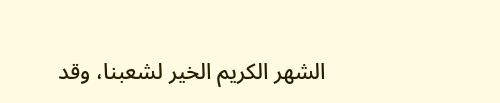الشهر الكريم الخير لشعبنا، وقد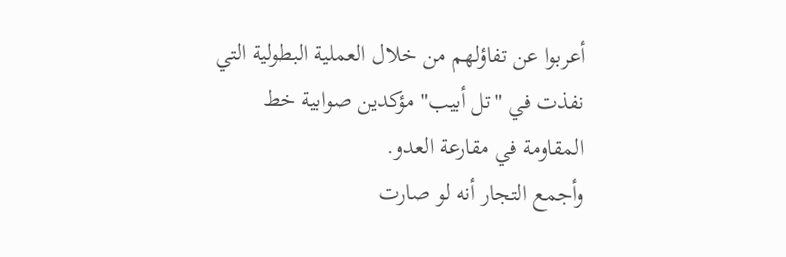أعربوا عن تفاؤلهم من خلال العملية البطولية التي نفذت في "تل أبيب" مؤكدين صوابية خط المقاومة في مقارعة العدو.
وأجمع التجار أنه لو صارت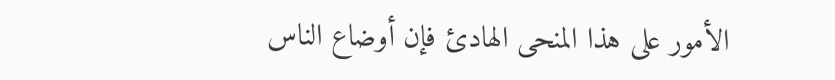الأمور على هذا المنحى الهادئ فإن أوضاع الناس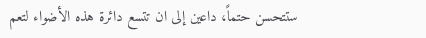ستتحسن حتماً، داعين إلى ان تتسع دائرة هذه الأضواء لتعم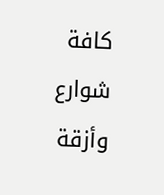كافة شوارع وأزقة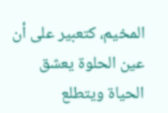المخيم، كتعبير على أن عين الحلوة يعشق الحياة ويتطلع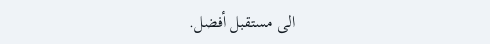الى مستقبل أفضل.